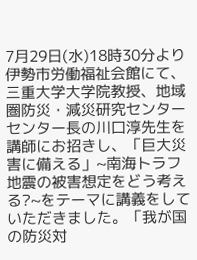7月29日(水)18時30分より伊勢市労働福祉会館にて、三重大学大学院教授、地域圏防災・減災研究センター センター長の川口淳先生を講師にお招きし、「巨大災害に備える」~南海トラフ地震の被害想定をどう考える?~をテーマに講義をしていただきました。「我が国の防災対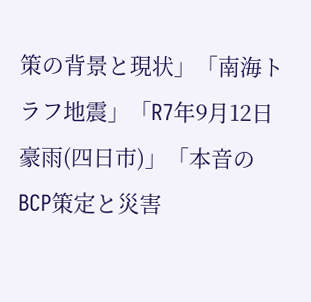策の背景と現状」「南海トラフ地震」「R7年9月12日豪雨(四日市)」「本音のBCP策定と災害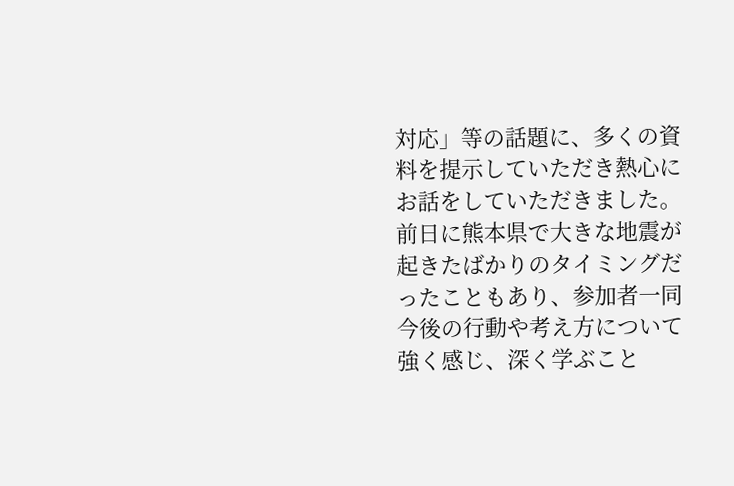対応」等の話題に、多くの資料を提示していただき熱心にお話をしていただきました。前日に熊本県で大きな地震が起きたばかりのタイミングだったこともあり、参加者一同今後の行動や考え方について強く感じ、深く学ぶこと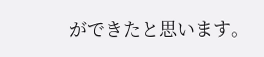ができたと思います。